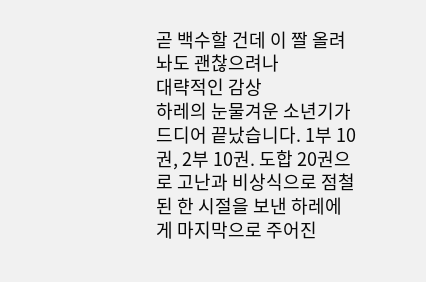곧 백수할 건데 이 짤 올려놔도 괜찮으려나
대략적인 감상
하레의 눈물겨운 소년기가 드디어 끝났습니다. 1부 10권, 2부 10권. 도합 20권으로 고난과 비상식으로 점철된 한 시절을 보낸 하레에게 마지막으로 주어진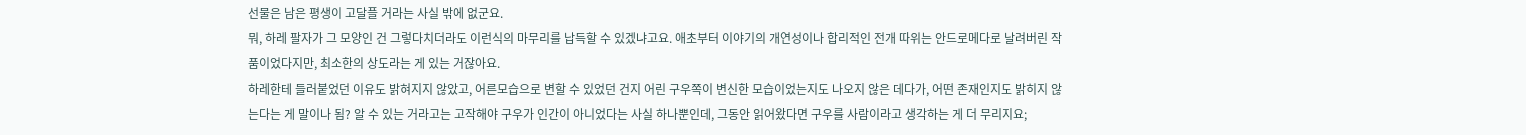선물은 남은 평생이 고달플 거라는 사실 밖에 없군요.
뭐, 하레 팔자가 그 모양인 건 그렇다치더라도 이런식의 마무리를 납득할 수 있겠냐고요. 애초부터 이야기의 개연성이나 합리적인 전개 따위는 안드로메다로 날려버린 작품이었다지만, 최소한의 상도라는 게 있는 거잖아요.
하레한테 들러붙었던 이유도 밝혀지지 않았고, 어른모습으로 변할 수 있었던 건지 어린 구우쪽이 변신한 모습이었는지도 나오지 않은 데다가, 어떤 존재인지도 밝히지 않는다는 게 말이나 됨? 알 수 있는 거라고는 고작해야 구우가 인간이 아니었다는 사실 하나뿐인데, 그동안 읽어왔다면 구우를 사람이라고 생각하는 게 더 무리지요;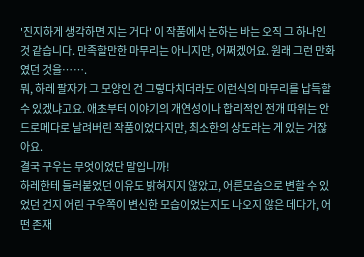'진지하게 생각하면 지는 거다' 이 작품에서 논하는 바는 오직 그 하나인 것 같습니다. 만족할만한 마무리는 아니지만, 어쩌겠어요. 원래 그런 만화였던 것을…….
뭐, 하레 팔자가 그 모양인 건 그렇다치더라도 이런식의 마무리를 납득할 수 있겠냐고요. 애초부터 이야기의 개연성이나 합리적인 전개 따위는 안드로메다로 날려버린 작품이었다지만, 최소한의 상도라는 게 있는 거잖아요.
결국 구우는 무엇이었단 말입니까!
하레한테 들러붙었던 이유도 밝혀지지 않았고, 어른모습으로 변할 수 있었던 건지 어린 구우쪽이 변신한 모습이었는지도 나오지 않은 데다가, 어떤 존재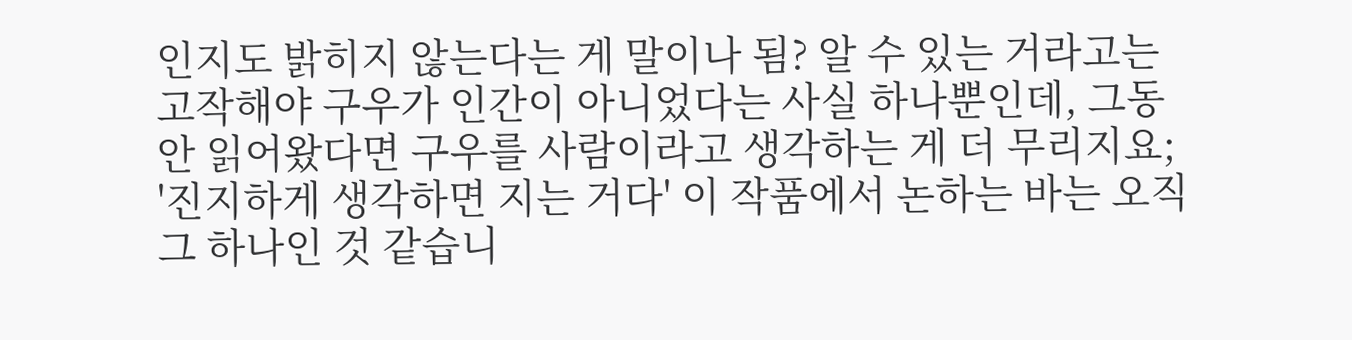인지도 밝히지 않는다는 게 말이나 됨? 알 수 있는 거라고는 고작해야 구우가 인간이 아니었다는 사실 하나뿐인데, 그동안 읽어왔다면 구우를 사람이라고 생각하는 게 더 무리지요;
'진지하게 생각하면 지는 거다' 이 작품에서 논하는 바는 오직 그 하나인 것 같습니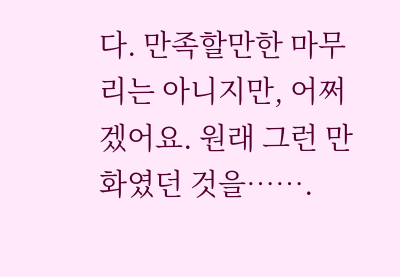다. 만족할만한 마무리는 아니지만, 어쩌겠어요. 원래 그런 만화였던 것을…….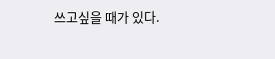쓰고싶을 때가 있다.